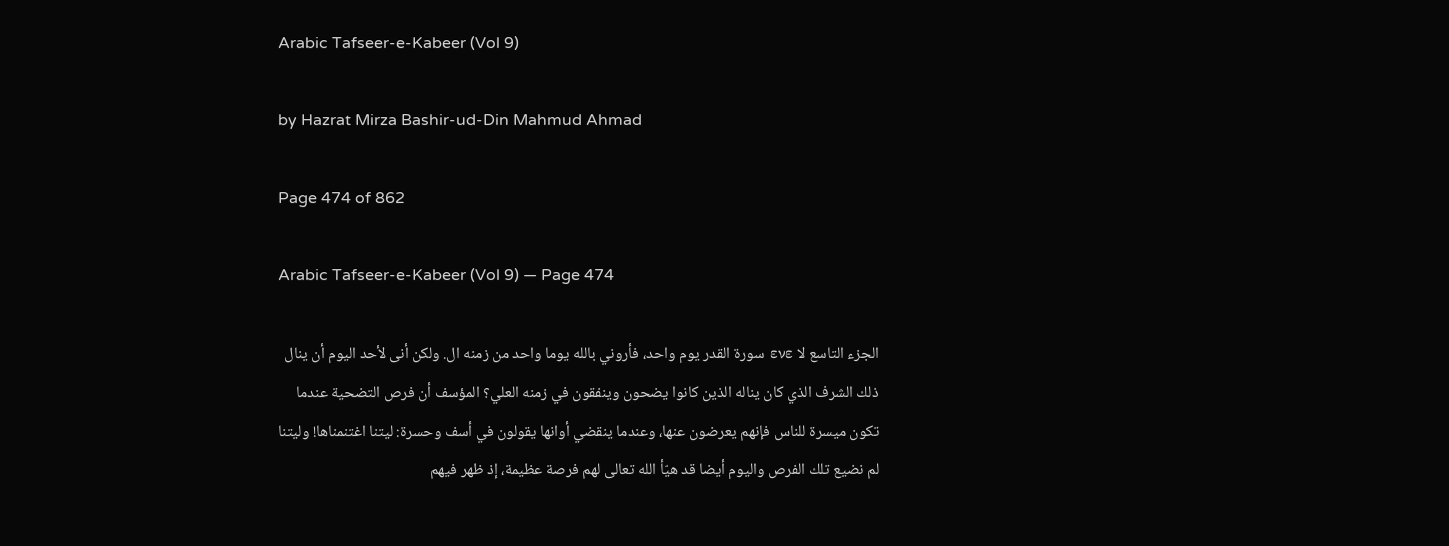Arabic Tafseer-e-Kabeer (Vol 9)

by Hazrat Mirza Bashir-ud-Din Mahmud Ahmad

Page 474 of 862

Arabic Tafseer-e-Kabeer (Vol 9) — Page 474

الجزء التاسع لا ενε سورة القدر يوم واحد، فأروني بالله يوما واحد من زمنه ال. ولكن أنى لأحد اليوم أن ينال ذلك الشرف الذي كان يناله الذين كانوا يضحون وينفقون في زمنه العلي؟ المؤسف أن فرص التضحية عندما تكون ميسرة للناس فإنهم يعرضون عنها، وعندما ينقضي أوانها يقولون في أسف وحسرة: ليتنا اغتنمناها! وليتنا لم نضيع تلك الفرص واليوم أيضا قد هيّأ الله تعالى لهم فرصة عظيمة، إذ ظهر فيهم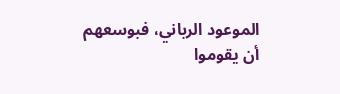الموعود الرباني، فبوسعهم أن يقوموا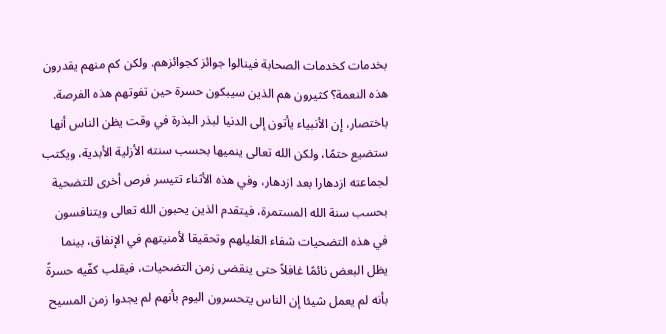بخدمات كخدمات الصحابة فينالوا جوائز كجوائزهم. ولكن كم منهم يقدرون هذه النعمة؟ كثيرون هم الذين سيبكون حسرة حين تفوتهم هذه الفرصة. باختصار، إن الأنبياء يأتون إلى الدنيا لبذر البذرة في وقت يظن الناس أنها ستضيع حتمًا، ولكن الله تعالى ينميها بحسب سنته الأزلية الأبدية، ويكتب لجماعته ازدهارا بعد ازدهار، وفي هذه الأثناء تتيسر فرص أخرى للتضحية بحسب سنة الله المستمرة، فيتقدم الذين يحبون الله تعالى ويتنافسون في هذه التضحيات شفاء الغليلهم وتحقيقا لأمنيتهم في الإنفاق، بينما يظل البعض نائمًا غافلاً حتى ينقضى زمن التضحيات، فيقلب كفّيه حسرةً بأنه لم يعمل شيئا إن الناس يتحسرون اليوم بأنهم لم يجدوا زمن المسيح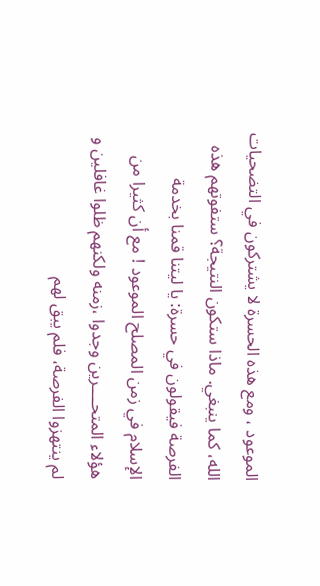الموعود ، ومع هذه الحسرة لا يشتركون في التضحيات الله، كما ينبغي. ماذا ستكون النتيجة؟ ستفوتهم هذه الفرصة فيقولون في حسرة: يا ليتنا قمنا بخدمة الإسلام في زمن المصلح الموعود ! مع أن كثيرا من هؤلاء المتحــــرين وجدوا ،زمنه ولكنهم ظلوا غافلين و لم ينتهزوا الفرصة، فلم يبق لهم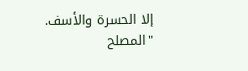إلا الحسرة والأسف. "المصلح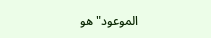الموعود" هو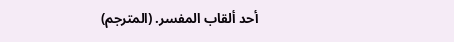أحد ألقاب المفسر. (المترجم)